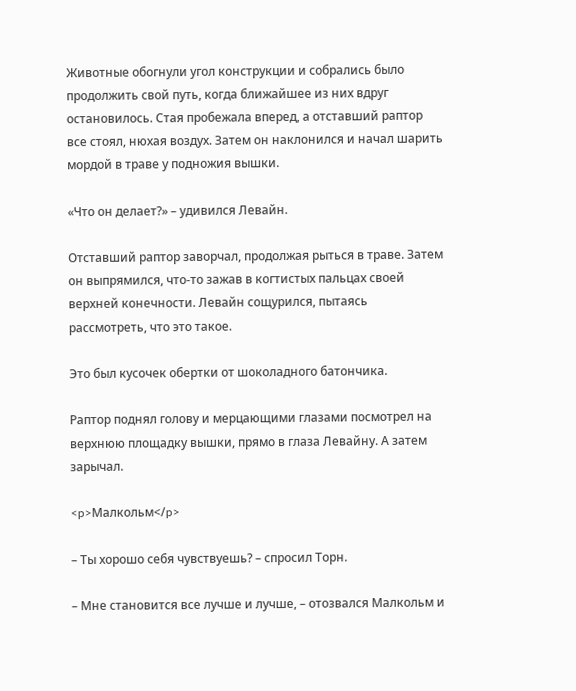Животные обогнули угол конструкции и собрались было продолжить свой путь, когда ближайшее из них вдруг остановилось. Стая пробежала вперед, а отставший раптор все стоял, нюхая воздух. Затем он наклонился и начал шарить мордой в траве у подножия вышки.

«Что он делает?» – удивился Левайн.

Отставший раптор заворчал, продолжая рыться в траве. Затем он выпрямился, что-то зажав в когтистых пальцах своей верхней конечности. Левайн сощурился, пытаясь рассмотреть, что это такое.

Это был кусочек обертки от шоколадного батончика.

Раптор поднял голову и мерцающими глазами посмотрел на верхнюю площадку вышки, прямо в глаза Левайну. А затем зарычал.

<p>Малкольм</p>

– Ты хорошо себя чувствуешь? – спросил Торн.

– Мне становится все лучше и лучше, – отозвался Малкольм и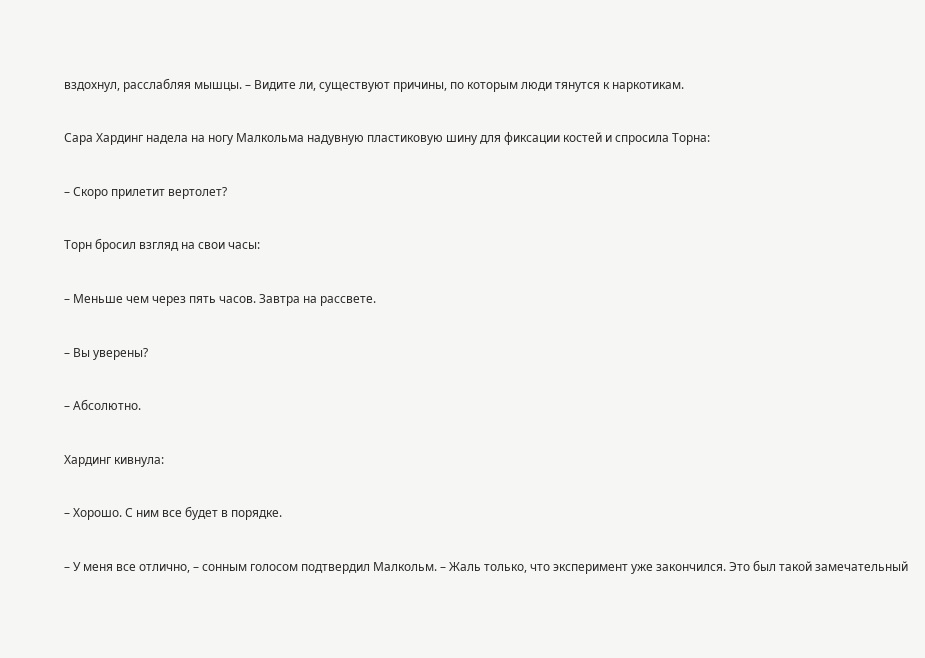вздохнул, расслабляя мышцы. – Видите ли, существуют причины, по которым люди тянутся к наркотикам.

Сара Хардинг надела на ногу Малкольма надувную пластиковую шину для фиксации костей и спросила Торна:

– Скоро прилетит вертолет?

Торн бросил взгляд на свои часы:

– Меньше чем через пять часов. Завтра на рассвете.

– Вы уверены?

– Абсолютно.

Хардинг кивнула:

– Хорошо. С ним все будет в порядке.

– У меня все отлично, – сонным голосом подтвердил Малкольм. – Жаль только, что эксперимент уже закончился. Это был такой замечательный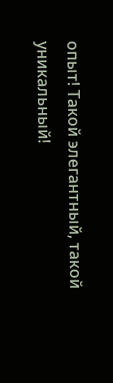опыт! Такой элегантный, такой уникальный!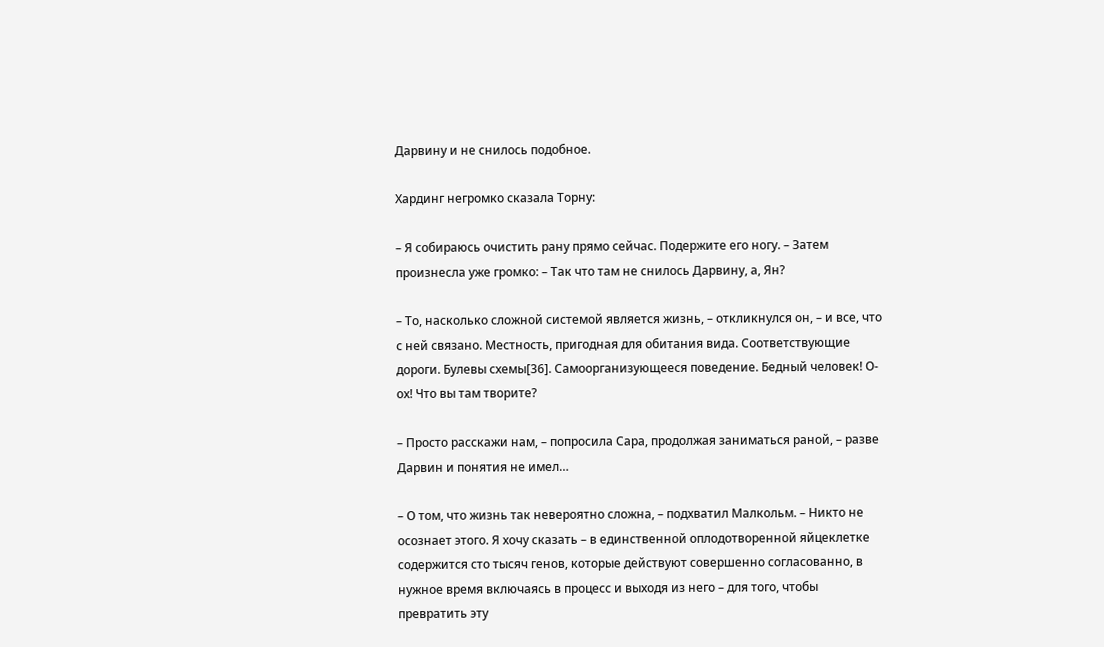Дарвину и не снилось подобное.

Хардинг негромко сказала Торну:

– Я собираюсь очистить рану прямо сейчас. Подержите его ногу. – Затем произнесла уже громко: – Так что там не снилось Дарвину, а, Ян?

– То, насколько сложной системой является жизнь, – откликнулся он, – и все, что с ней связано. Местность, пригодная для обитания вида. Соответствующие дороги. Булевы схемы[36]. Самоорганизующееся поведение. Бедный человек! О-ох! Что вы там творите?

– Просто расскажи нам, – попросила Сара, продолжая заниматься раной, – разве Дарвин и понятия не имел…

– О том, что жизнь так невероятно сложна, – подхватил Малкольм. – Никто не осознает этого. Я хочу сказать – в единственной оплодотворенной яйцеклетке содержится сто тысяч генов, которые действуют совершенно согласованно, в нужное время включаясь в процесс и выходя из него – для того, чтобы превратить эту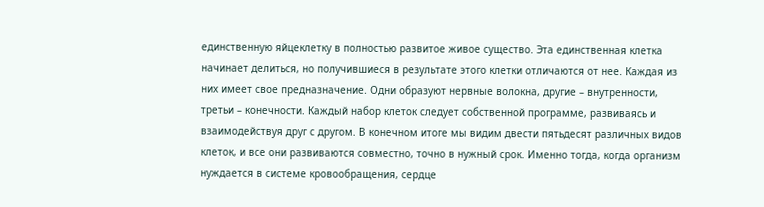единственную яйцеклетку в полностью развитое живое существо. Эта единственная клетка начинает делиться, но получившиеся в результате этого клетки отличаются от нее. Каждая из них имеет свое предназначение. Одни образуют нервные волокна, другие – внутренности, третьи – конечности. Каждый набор клеток следует собственной программе, развиваясь и взаимодействуя друг с другом. В конечном итоге мы видим двести пятьдесят различных видов клеток, и все они развиваются совместно, точно в нужный срок. Именно тогда, когда организм нуждается в системе кровообращения, сердце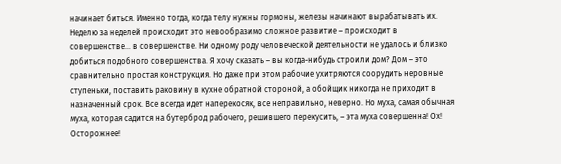начинает биться. Именно тогда, когда телу нужны гормоны, железы начинают вырабатывать их. Неделю за неделей происходит это невообразимо сложное развитие – происходит в совершенстве… в совершенстве. Ни одному роду человеческой деятельности не удалось и близко добиться подобного совершенства. Я хочу сказать – вы когда-нибудь строили дом? Дом – это сравнительно простая конструкция. Но даже при этом рабочие ухитряются соорудить неровные ступеньки, поставить раковину в кухне обратной стороной, а обойщик никогда не приходит в назначенный срок. Все всегда идет наперекосяк, все неправильно, неверно. Но муха, самая обычная муха, которая садится на бутерброд рабочего, решившего перекусить, – эта муха совершенна! Ох! Осторожнее!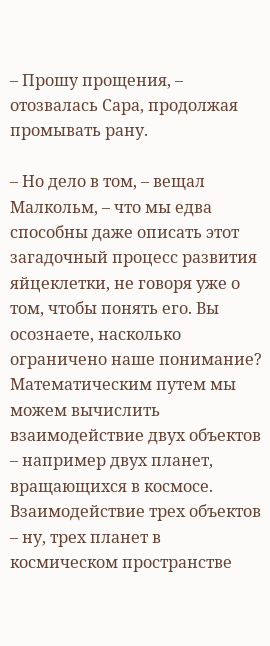– Прошу прощения, – отозвалась Сара, продолжая промывать рану.

– Но дело в том, – вещал Малкольм, – что мы едва способны даже описать этот загадочный процесс развития яйцеклетки, не говоря уже о том, чтобы понять его. Вы осознаете, насколько ограничено наше понимание? Математическим путем мы можем вычислить взаимодействие двух объектов – например двух планет, вращающихся в космосе. Взаимодействие трех объектов – ну, трех планет в космическом пространстве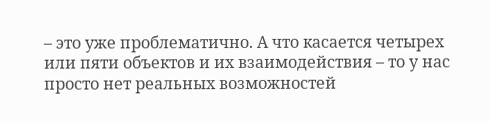– это уже проблематично. А что касается четырех или пяти объектов и их взаимодействия – то у нас просто нет реальных возможностей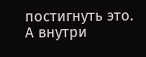постигнуть это. А внутри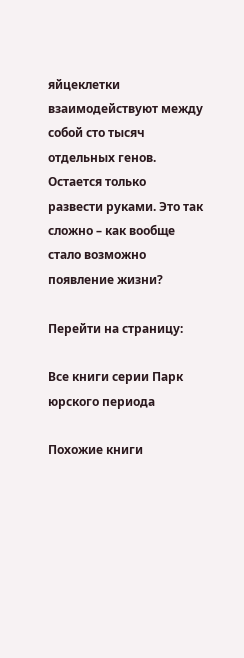яйцеклетки взаимодействуют между собой сто тысяч отдельных генов. Остается только развести руками. Это так сложно – как вообще стало возможно появление жизни?

Перейти на страницу:

Все книги серии Парк юрского периода

Похожие книги